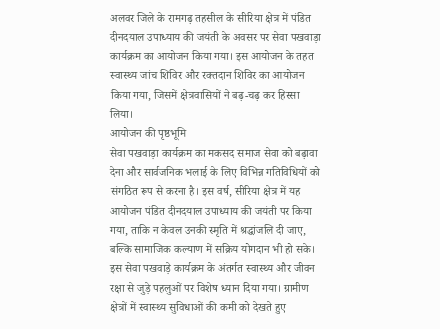अलवर जिले के रामगढ़ तहसील के सीरिया क्षेत्र में पंडित दीनदयाल उपाध्याय की जयंती के अवसर पर सेवा पखवाड़ा कार्यक्रम का आयोजन किया गया। इस आयोजन के तहत स्वास्थ्य जांच शिविर और रक्तदान शिविर का आयोजन किया गया, जिसमें क्षेत्रवासियों ने बढ़-चढ़ कर हिस्सा लिया।
आयोजन की पृष्ठभूमि
सेवा पखवाड़ा कार्यक्रम का मकसद समाज सेवा को बढ़ावा देना और सार्वजनिक भलाई के लिए विभिन्न गतिविधियों को संगठित रूप से करना है। इस वर्ष, सीरिया क्षेत्र में यह आयोजन पंडित दीनदयाल उपाध्याय की जयंती पर किया गया, ताकि न केवल उनकी स्मृति में श्रद्धांजलि दी जाए, बल्कि सामाजिक कल्याण में सक्रिय योगदान भी हो सके।
इस सेवा पखवाड़े कार्यक्रम के अंतर्गत स्वास्थ्य और जीवन रक्षा से जुड़े पहलुओं पर विशेष ध्यान दिया गया। ग्रामीण क्षेत्रों में स्वास्थ्य सुविधाओं की कमी को देखते हुए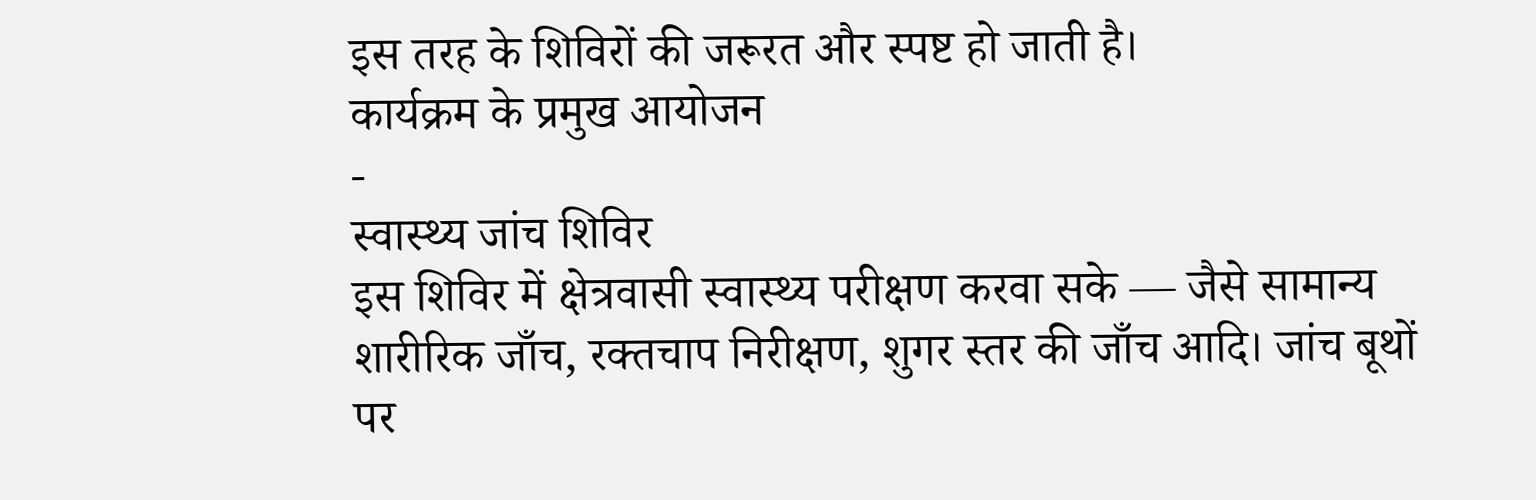इस तरह के शिविरों की जरूरत और स्पष्ट हो जाती है।
कार्यक्रम के प्रमुख आयोजन
-
स्वास्थ्य जांच शिविर
इस शिविर में क्षेत्रवासी स्वास्थ्य परीक्षण करवा सके — जैसे सामान्य शारीरिक जाँच, रक्तचाप निरीक्षण, शुगर स्तर की जाँच आदि। जांच बूथों पर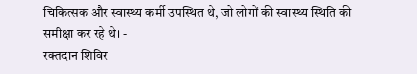चिकित्सक और स्वास्थ्य कर्मी उपस्थित थे, जो लोगों की स्वास्थ्य स्थिति की समीक्षा कर रहे थे। -
रक्तदान शिविर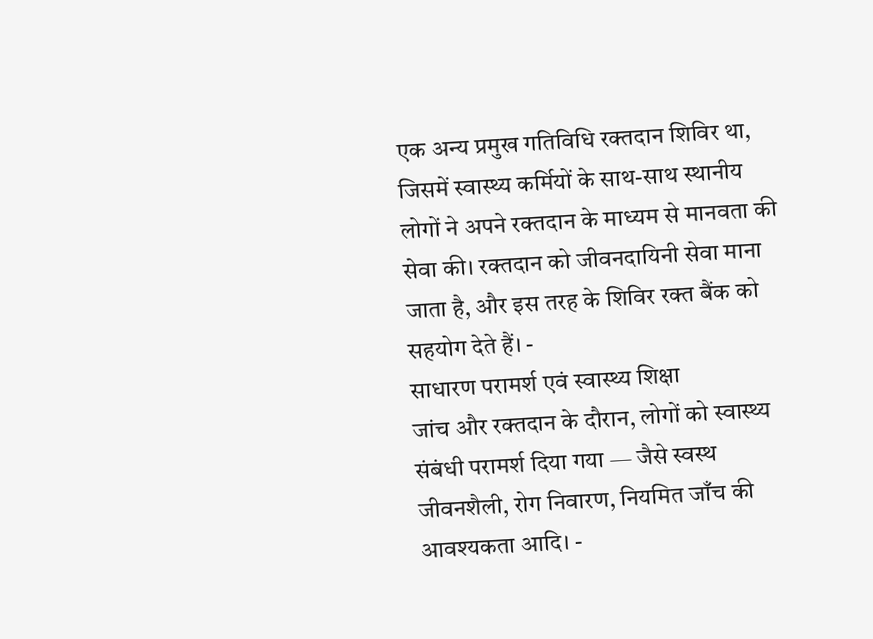एक अन्य प्रमुख गतिविधि रक्तदान शिविर था, जिसमें स्वास्थ्य कर्मियों के साथ-साथ स्थानीय लोगों ने अपने रक्तदान के माध्यम से मानवता की सेवा की। रक्तदान को जीवनदायिनी सेवा माना जाता है, और इस तरह के शिविर रक्त बैंक को सहयोग देते हैं। -
साधारण परामर्श एवं स्वास्थ्य शिक्षा
जांच और रक्तदान के दौरान, लोगों को स्वास्थ्य संबंधी परामर्श दिया गया — जैसे स्वस्थ जीवनशैली, रोग निवारण, नियमित जाँच की आवश्यकता आदि। -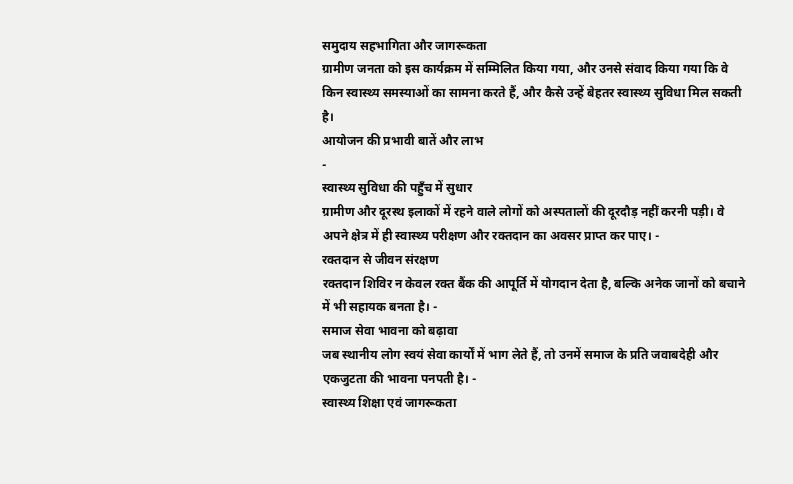समुदाय सहभागिता और जागरूकता
ग्रामीण जनता को इस कार्यक्रम में सम्मिलित किया गया, और उनसे संवाद किया गया कि वे किन स्वास्थ्य समस्याओं का सामना करते हैं, और कैसे उन्हें बेहतर स्वास्थ्य सुविधा मिल सकती है।
आयोजन की प्रभावी बातें और लाभ
-
स्वास्थ्य सुविधा की पहुँच में सुधार
ग्रामीण और दूरस्थ इलाकों में रहने वाले लोगों को अस्पतालों की दूरदौड़ नहीं करनी पड़ी। वे अपने क्षेत्र में ही स्वास्थ्य परीक्षण और रक्तदान का अवसर प्राप्त कर पाए। -
रक्तदान से जीवन संरक्षण
रक्तदान शिविर न केवल रक्त बैंक की आपूर्ति में योगदान देता है, बल्कि अनेक जानों को बचाने में भी सहायक बनता है। -
समाज सेवा भावना को बढ़ावा
जब स्थानीय लोग स्वयं सेवा कार्यों में भाग लेते हैं, तो उनमें समाज के प्रति जवाबदेही और एकजुटता की भावना पनपती है। -
स्वास्थ्य शिक्षा एवं जागरूकता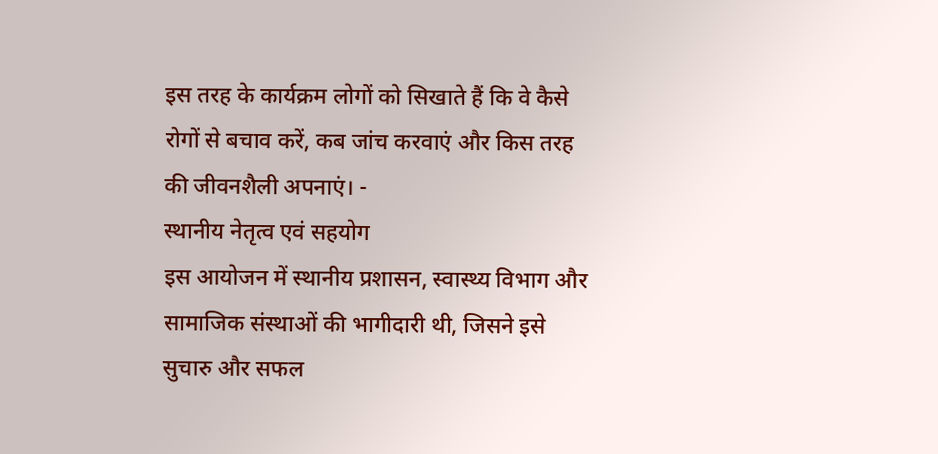इस तरह के कार्यक्रम लोगों को सिखाते हैं कि वे कैसे रोगों से बचाव करें, कब जांच करवाएं और किस तरह की जीवनशैली अपनाएं। -
स्थानीय नेतृत्व एवं सहयोग
इस आयोजन में स्थानीय प्रशासन, स्वास्थ्य विभाग और सामाजिक संस्थाओं की भागीदारी थी, जिसने इसे सुचारु और सफल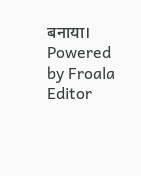बनाया।
Powered by Froala Editor